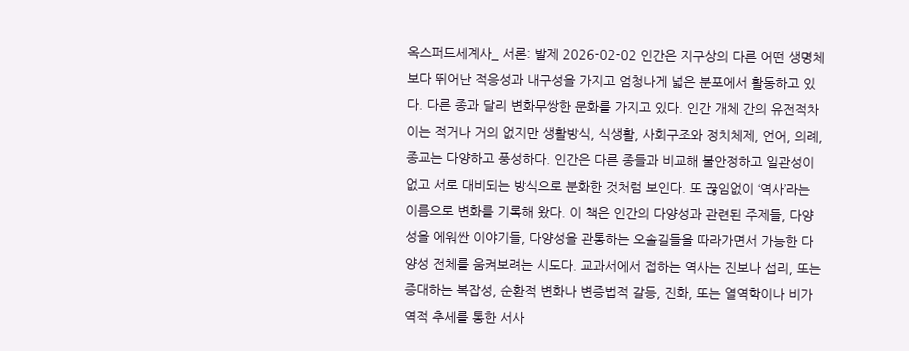옥스퍼드세계사_ 서론: 발제 2026-02-02 인간은 지구상의 다른 어떤 생명체보다 뛰어난 적응성과 내구성을 가지고 엄청나게 넓은 분포에서 활동하고 있다. 다른 종과 달리 변화무쌍한 문화를 가지고 있다. 인간 개체 간의 유전적차이는 적거나 거의 없지만 생활방식, 식생활, 사회구조와 정치체제, 언어, 의례, 종교는 다양하고 풍성하다. 인간은 다른 종들과 비교해 불안정하고 일관성이 없고 서로 대비되는 방식으로 분화한 것처럼 보인다. 또 끊임없이 ‘역사’라는 이름으로 변화를 기록해 왔다. 이 책은 인간의 다양성과 관련된 주제들, 다양성을 에워싼 이야기들, 다양성을 관통하는 오솔길들을 따라가면서 가능한 다양성 전체를 움켜보려는 시도다. 교과서에서 접하는 역사는 진보나 섭리, 또는 증대하는 복잡성, 순환적 변화나 변증법적 갈등, 진화, 또는 열역학이나 비가역적 추세를 통한 서사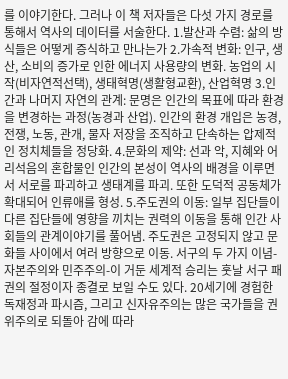를 이야기한다. 그러나 이 책 저자들은 다섯 가지 경로를 통해서 역사의 데이터를 서술한다. 1.발산과 수렴: 삶의 방식들은 어떻게 증식하고 만나는가 2.가속적 변화: 인구, 생산, 소비의 증가로 인한 에너지 사용량의 변화. 농업의 시작(비자연적선택), 생태혁명(생활형교환), 산업혁명 3.인간과 나머지 자연의 관계: 문명은 인간의 목표에 따라 환경을 변경하는 과정(농경과 산업). 인간의 환경 개입은 농경, 전쟁, 노동, 관개, 물자 저장을 조직하고 단속하는 압제적인 정치체들을 정당화. 4.문화의 제약: 선과 악, 지혜와 어리석음의 혼합물인 인간의 본성이 역사의 배경을 이루면서 서로를 파괴하고 생태계를 파괴. 또한 도덕적 공동체가 확대되어 인류애를 형성. 5.주도권의 이동: 일부 집단들이 다른 집단들에 영향을 끼치는 권력의 이동을 통해 인간 사회들의 관계이야기를 풀어냄. 주도권은 고정되지 않고 문화들 사이에서 여러 방향으로 이동. 서구의 두 가지 이념-자본주의와 민주주의-이 거둔 세계적 승리는 훗날 서구 패권의 절정이자 종결로 보일 수도 있다. 20세기에 경험한 독재정과 파시즘, 그리고 신자유주의는 많은 국가들을 권위주의로 되돌아 감에 따라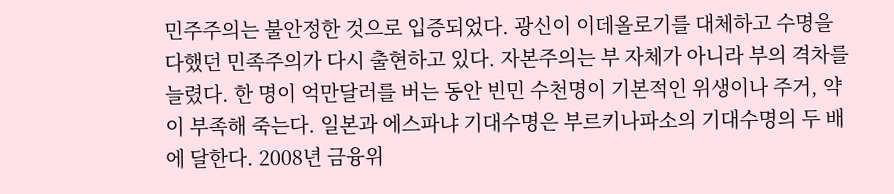민주주의는 불안정한 것으로 입증되었다. 광신이 이데올로기를 대체하고 수명을 다했던 민족주의가 다시 출현하고 있다. 자본주의는 부 자체가 아니라 부의 격차를 늘렸다. 한 명이 억만달러를 버는 동안 빈민 수천명이 기본적인 위생이나 주거, 약이 부족해 죽는다. 일본과 에스파냐 기대수명은 부르키나파소의 기대수명의 두 배에 달한다. 2008년 금융위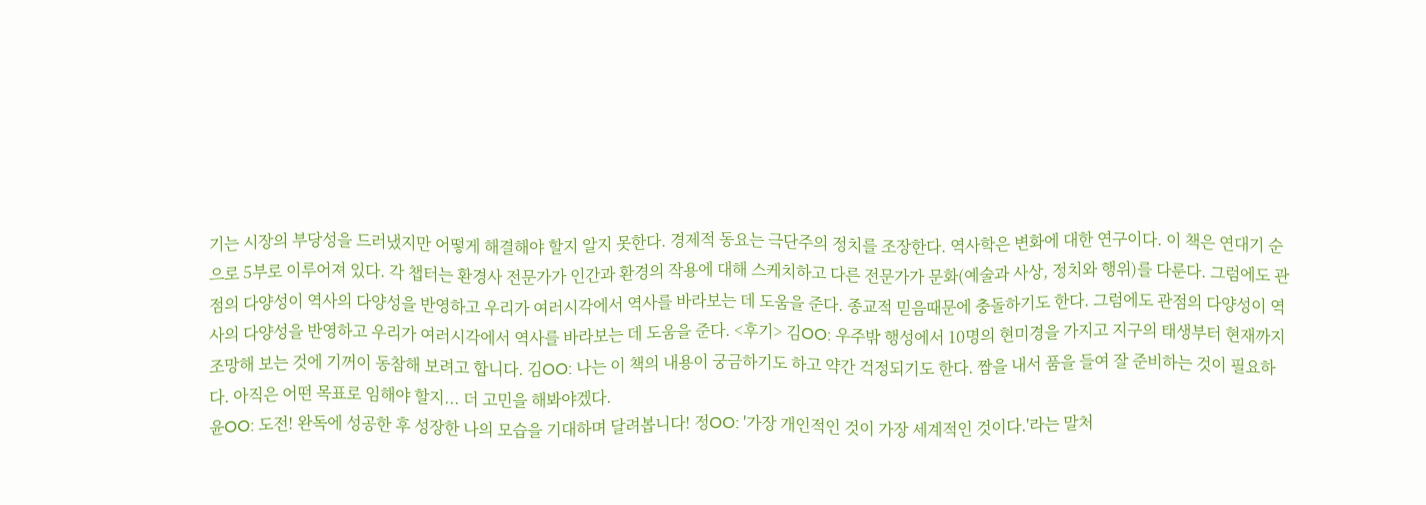기는 시장의 부당성을 드러냈지만 어떻게 해결해야 할지 알지 못한다. 경제적 동요는 극단주의 정치를 조장한다. 역사학은 변화에 대한 연구이다. 이 책은 연대기 순으로 5부로 이루어져 있다. 각 챕터는 환경사 전문가가 인간과 환경의 작용에 대해 스케치하고 다른 전문가가 문화(예술과 사상, 정치와 행위)를 다룬다. 그럼에도 관점의 다양성이 역사의 다양성을 반영하고 우리가 여러시각에서 역사를 바라보는 데 도움을 준다. 종교적 믿음때문에 충돌하기도 한다. 그럼에도 관점의 다양성이 역사의 다양성을 반영하고 우리가 여러시각에서 역사를 바라보는 데 도움을 준다. <후기> 김OO: 우주밖 행성에서 10명의 현미경을 가지고 지구의 태생부터 현재까지 조망해 보는 것에 기꺼이 동참해 보려고 합니다. 김OO: 나는 이 책의 내용이 궁금하기도 하고 약간 걱정되기도 한다. 짬을 내서 품을 들여 잘 준비하는 것이 필요하다. 아직은 어떤 목표로 임해야 할지... 더 고민을 해봐야겠다.
윤OO: 도전! 완독에 성공한 후 성장한 나의 모습을 기대하며 달려봅니다! 정OO: '가장 개인적인 것이 가장 세계적인 것이다.'라는 말처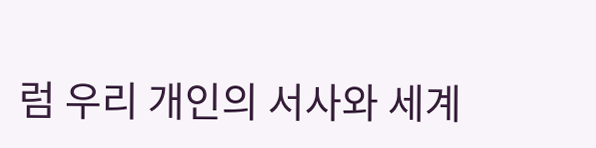럼 우리 개인의 서사와 세계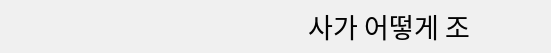사가 어떻게 조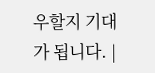우할지 기대가 됩니다. |